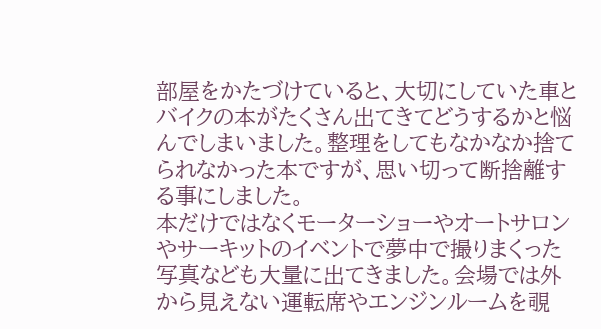部屋をかたづけていると、大切にしていた車とバイクの本がたくさん出てきてどうするかと悩んでしまいました。整理をしてもなかなか捨てられなかった本ですが、思い切って断捨離する事にしました。
本だけではなくモーターショーやオートサロンやサーキットのイベントで夢中で撮りまくった写真なども大量に出てきました。会場では外から見えない運転席やエンジンルームを覗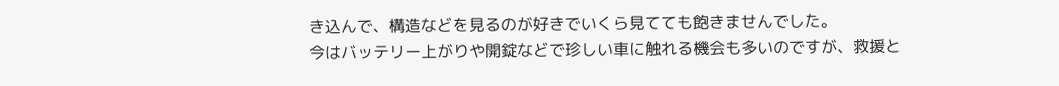き込んで、構造などを見るのが好きでいくら見てても飽きませんでした。
今はバッテリー上がりや開錠などで珍しい車に触れる機会も多いのですが、救援と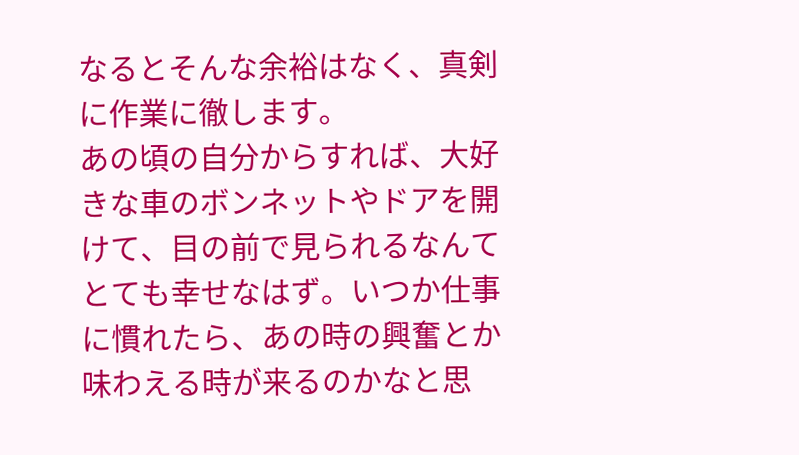なるとそんな余裕はなく、真剣に作業に徹します。
あの頃の自分からすれば、大好きな車のボンネットやドアを開けて、目の前で見られるなんてとても幸せなはず。いつか仕事に慣れたら、あの時の興奮とか味わえる時が来るのかなと思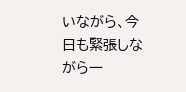いながら、今日も緊張しながら一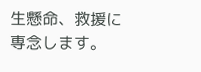生懸命、救援に専念します。